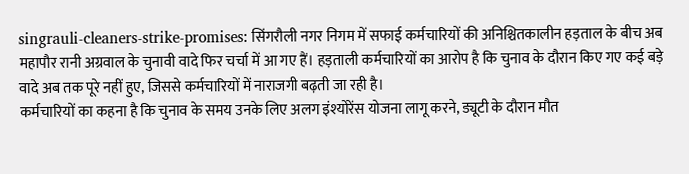singrauli-cleaners-strike-promises: सिंगरौली नगर निगम में सफाई कर्मचारियों की अनिश्चितकालीन हड़ताल के बीच अब महापौर रानी अग्रवाल के चुनावी वादे फिर चर्चा में आ गए हैं। हड़ताली कर्मचारियों का आरोप है कि चुनाव के दौरान किए गए कई बड़े वादे अब तक पूरे नहीं हुए, जिससे कर्मचारियों में नाराजगी बढ़ती जा रही है।
कर्मचारियों का कहना है कि चुनाव के समय उनके लिए अलग इंश्योरेंस योजना लागू करने, ड्यूटी के दौरान मौत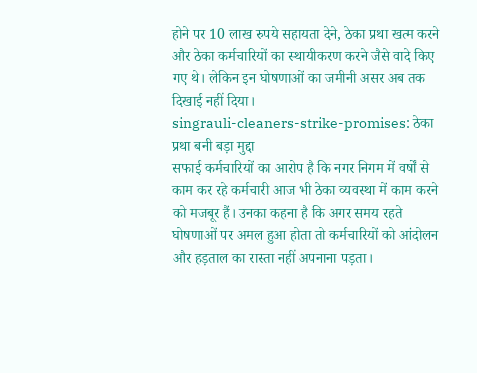होने पर 10 लाख रुपये सहायता देने, ठेका प्रथा खत्म करने और ठेका कर्मचारियों का स्थायीकरण करने जैसे वादे किए गए थे। लेकिन इन घोषणाओं का जमीनी असर अब तक दिखाई नहीं दिया।
singrauli-cleaners-strike-promises: ठेका प्रथा बनी बड़ा मुद्दा
सफाई कर्मचारियों का आरोप है कि नगर निगम में वर्षों से काम कर रहे कर्मचारी आज भी ठेका व्यवस्था में काम करने को मजबूर हैं। उनका कहना है कि अगर समय रहते घोषणाओं पर अमल हुआ होता तो कर्मचारियों को आंदोलन और हड़ताल का रास्ता नहीं अपनाना पड़ता।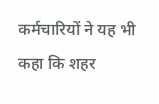कर्मचारियों ने यह भी कहा कि शहर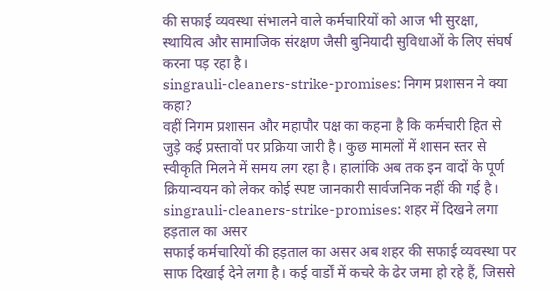की सफाई व्यवस्था संभालने वाले कर्मचारियों को आज भी सुरक्षा, स्थायित्व और सामाजिक संरक्षण जैसी बुनियादी सुविधाओं के लिए संघर्ष करना पड़ रहा है।
singrauli-cleaners-strike-promises: निगम प्रशासन ने क्या कहा?
वहीं निगम प्रशासन और महापौर पक्ष का कहना है कि कर्मचारी हित से जुड़े कई प्रस्तावों पर प्रक्रिया जारी है। कुछ मामलों में शासन स्तर से स्वीकृति मिलने में समय लग रहा है। हालांकि अब तक इन वादों के पूर्ण क्रियान्वयन को लेकर कोई स्पष्ट जानकारी सार्वजनिक नहीं की गई है।
singrauli-cleaners-strike-promises: शहर में दिखने लगा हड़ताल का असर
सफाई कर्मचारियों की हड़ताल का असर अब शहर की सफाई व्यवस्था पर साफ दिखाई देने लगा है। कई वार्डों में कचरे के ढेर जमा हो रहे हैं, जिससे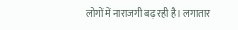लोगों में नाराजगी बढ़ रही है। लगातार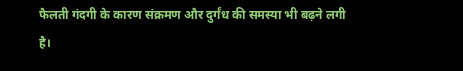फैलती गंदगी के कारण संक्रमण और दुर्गंध की समस्या भी बढ़ने लगी है।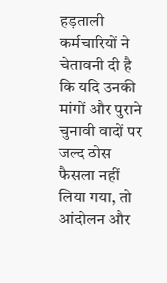हड़ताली कर्मचारियों ने चेतावनी दी है कि यदि उनकी मांगों और पुराने चुनावी वादों पर जल्द ठोस फैसला नहीं लिया गया, तो आंदोलन और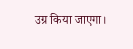उग्र किया जाएगा।